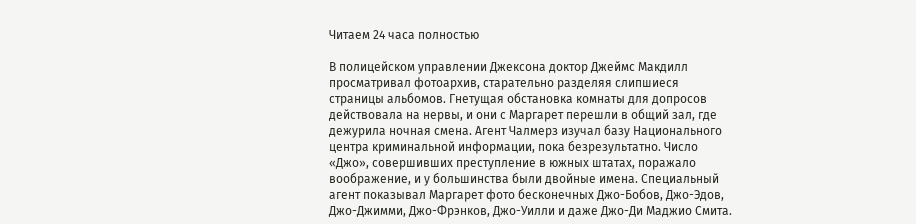Читаем 24 часа полностью

В полицейском управлении Джексона доктор Джеймс Макдилл просматривал фотоархив, старательно разделяя слипшиеся страницы альбомов. Гнетущая обстановка комнаты для допросов действовала на нервы, и они с Маргарет перешли в общий зал, где дежурила ночная смена. Агент Чалмерз изучал базу Национального центра криминальной информации, пока безрезультатно. Число «Джо», совершивших преступление в южных штатах, поражало воображение, и у большинства были двойные имена. Специальный агент показывал Маргарет фото бесконечных Джо-Бобов, Джо-Эдов, Джо-Джимми, Джо-Фрэнков, Джо-Уилли и даже Джо-Ди Маджио Смита.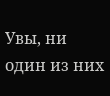Увы, ни один из них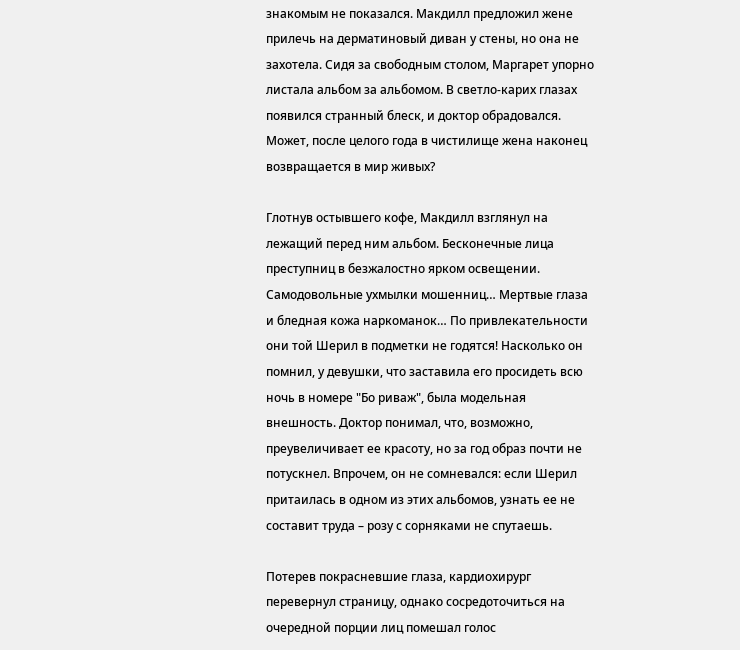знакомым не показался. Макдилл предложил жене прилечь на дерматиновый диван у стены, но она не захотела. Сидя за свободным столом, Маргарет упорно листала альбом за альбомом. В светло-карих глазах появился странный блеск, и доктор обрадовался. Может, после целого года в чистилище жена наконец возвращается в мир живых?

Глотнув остывшего кофе, Макдилл взглянул на лежащий перед ним альбом. Бесконечные лица преступниц в безжалостно ярком освещении. Самодовольные ухмылки мошенниц… Мертвые глаза и бледная кожа наркоманок… По привлекательности они той Шерил в подметки не годятся! Насколько он помнил, у девушки, что заставила его просидеть всю ночь в номере "Бо риваж", была модельная внешность. Доктор понимал, что, возможно, преувеличивает ее красоту, но за год образ почти не потускнел. Впрочем, он не сомневался: если Шерил притаилась в одном из этих альбомов, узнать ее не составит труда – розу с сорняками не спутаешь.

Потерев покрасневшие глаза, кардиохирург перевернул страницу, однако сосредоточиться на очередной порции лиц помешал голос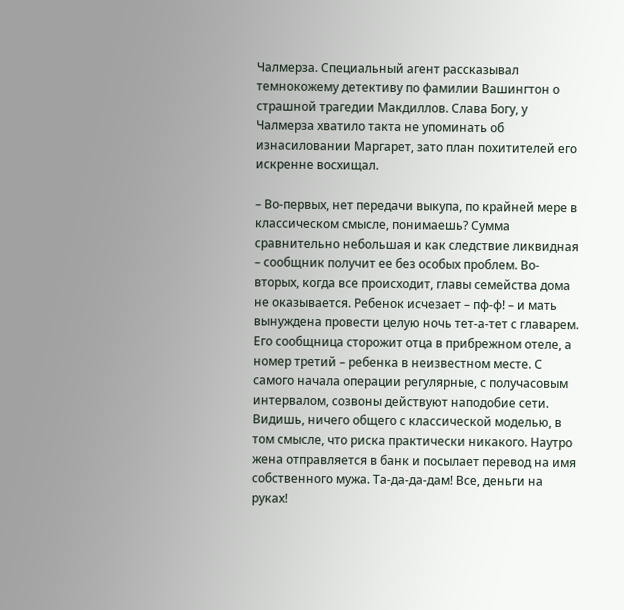Чалмерза. Специальный агент рассказывал темнокожему детективу по фамилии Вашингтон о страшной трагедии Макдиллов. Слава Богу, у Чалмерза хватило такта не упоминать об изнасиловании Маргарет, зато план похитителей его искренне восхищал.

– Во-первых, нет передачи выкупа, по крайней мере в классическом смысле, понимаешь? Сумма сравнительно небольшая и как следствие ликвидная – сообщник получит ее без особых проблем. Во-вторых, когда все происходит, главы семейства дома не оказывается. Ребенок исчезает – пф-ф! – и мать вынуждена провести целую ночь тет-а-тет с главарем. Его сообщница сторожит отца в прибрежном отеле, а номер третий – ребенка в неизвестном месте. С самого начала операции регулярные, с получасовым интервалом, созвоны действуют наподобие сети. Видишь, ничего общего с классической моделью, в том смысле, что риска практически никакого. Наутро жена отправляется в банк и посылает перевод на имя собственного мужа. Та-да-да-дам! Все, деньги на руках!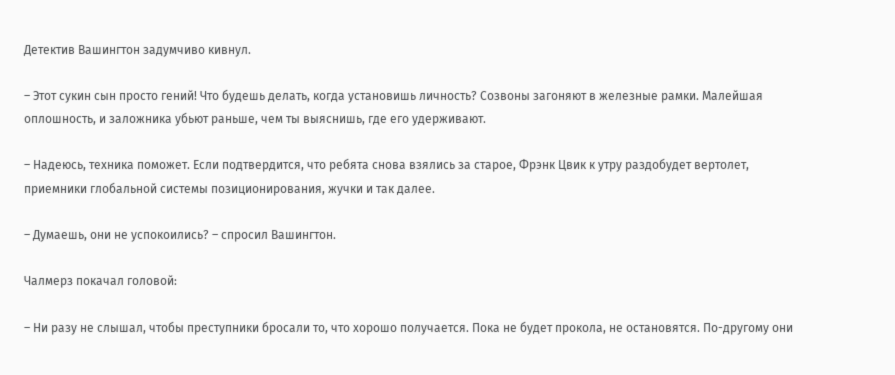Детектив Вашингтон задумчиво кивнул.

– Этот сукин сын просто гений! Что будешь делать, когда установишь личность? Созвоны загоняют в железные рамки. Малейшая оплошность, и заложника убьют раньше, чем ты выяснишь, где его удерживают.

– Надеюсь, техника поможет. Если подтвердится, что ребята снова взялись за старое, Фрэнк Цвик к утру раздобудет вертолет, приемники глобальной системы позиционирования, жучки и так далее.

– Думаешь, они не успокоились? – спросил Вашингтон.

Чалмерз покачал головой:

– Ни разу не слышал, чтобы преступники бросали то, что хорошо получается. Пока не будет прокола, не остановятся. По-другому они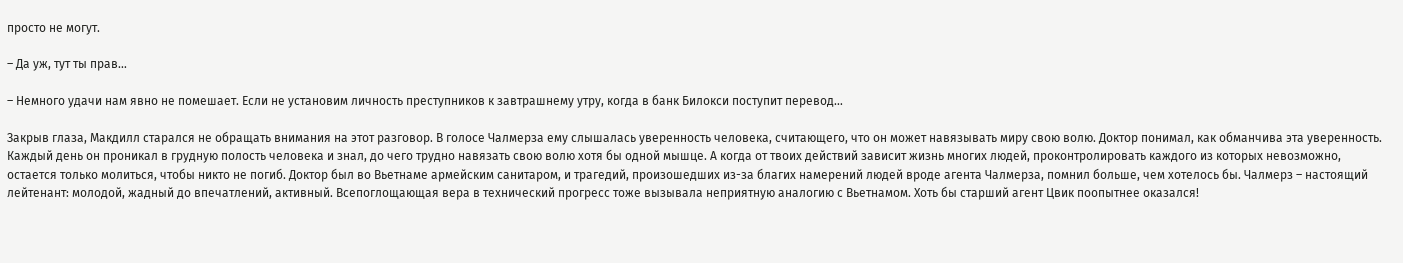просто не могут.

– Да уж, тут ты прав…

– Немного удачи нам явно не помешает. Если не установим личность преступников к завтрашнему утру, когда в банк Билокси поступит перевод…

Закрыв глаза, Макдилл старался не обращать внимания на этот разговор. В голосе Чалмерза ему слышалась уверенность человека, считающего, что он может навязывать миру свою волю. Доктор понимал, как обманчива эта уверенность. Каждый день он проникал в грудную полость человека и знал, до чего трудно навязать свою волю хотя бы одной мышце. А когда от твоих действий зависит жизнь многих людей, проконтролировать каждого из которых невозможно, остается только молиться, чтобы никто не погиб. Доктор был во Вьетнаме армейским санитаром, и трагедий, произошедших из-за благих намерений людей вроде агента Чалмерза, помнил больше, чем хотелось бы. Чалмерз – настоящий лейтенант: молодой, жадный до впечатлений, активный. Всепоглощающая вера в технический прогресс тоже вызывала неприятную аналогию с Вьетнамом. Хоть бы старший агент Цвик поопытнее оказался!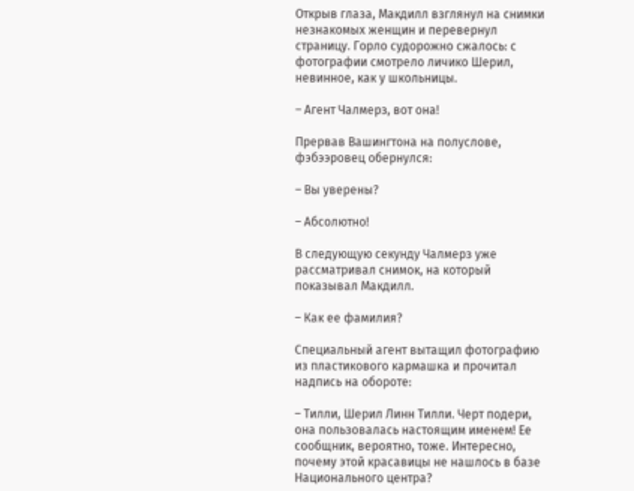Открыв глаза, Макдилл взглянул на снимки незнакомых женщин и перевернул страницу. Горло судорожно сжалось: с фотографии смотрело личико Шерил, невинное, как у школьницы.

– Агент Чалмерз, вот она!

Прервав Вашингтона на полуслове, фэбээровец обернулся:

– Вы уверены?

– Абсолютно!

В следующую секунду Чалмерз уже рассматривал снимок, на который показывал Макдилл.

– Как ее фамилия?

Специальный агент вытащил фотографию из пластикового кармашка и прочитал надпись на обороте:

– Тилли, Шерил Линн Тилли. Черт подери, она пользовалась настоящим именем! Ее сообщник, вероятно, тоже. Интересно, почему этой красавицы не нашлось в базе Национального центра?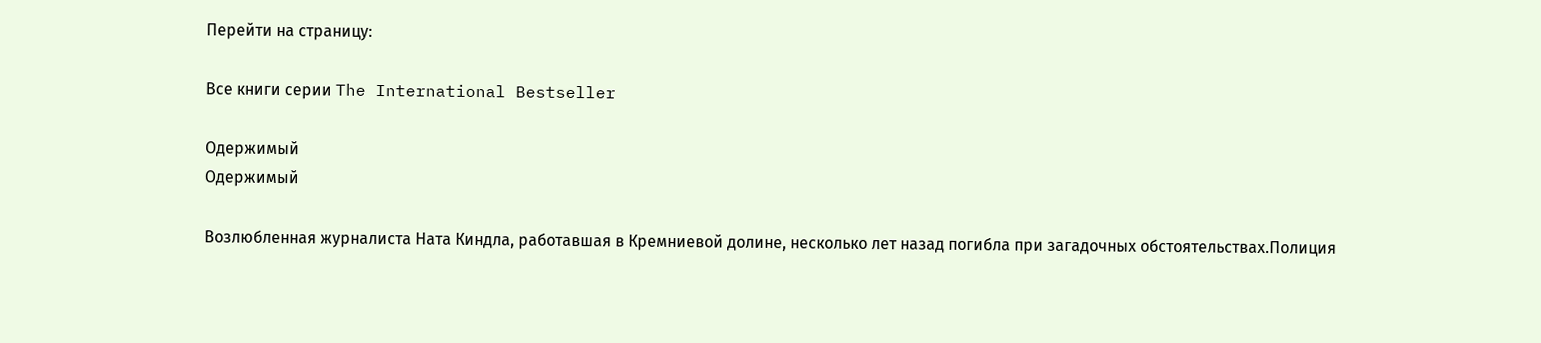Перейти на страницу:

Все книги серии The International Bestseller

Одержимый
Одержимый

Возлюбленная журналиста Ната Киндла, работавшая в Кремниевой долине, несколько лет назад погибла при загадочных обстоятельствах.Полиция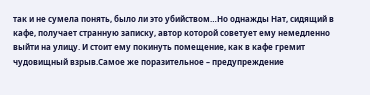так и не сумела понять, было ли это убийством…Но однажды Нат, сидящий в кафе, получает странную записку, автор которой советует ему немедленно выйти на улицу. И стоит ему покинуть помещение, как в кафе гремит чудовищный взрыв.Самое же поразительное – предупреждение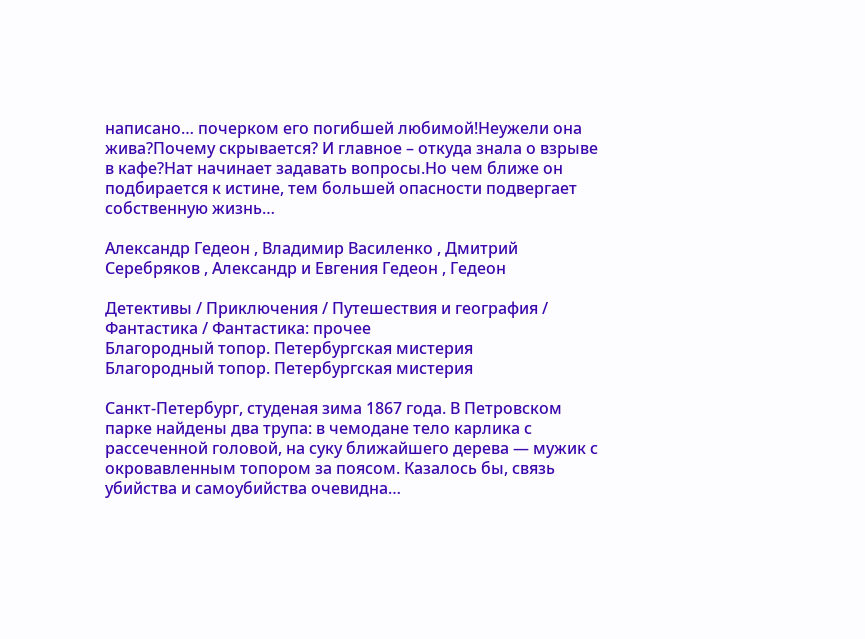написано… почерком его погибшей любимой!Неужели она жива?Почему скрывается? И главное – откуда знала о взрыве в кафе?Нат начинает задавать вопросы.Но чем ближе он подбирается к истине, тем большей опасности подвергает собственную жизнь…

Александр Гедеон , Владимир Василенко , Дмитрий Серебряков , Александр и Евгения Гедеон , Гедеон

Детективы / Приключения / Путешествия и география / Фантастика / Фантастика: прочее
Благородный топор. Петербургская мистерия
Благородный топор. Петербургская мистерия

Санкт-Петербург, студеная зима 1867 года. В Петровском парке найдены два трупа: в чемодане тело карлика с рассеченной головой, на суку ближайшего дерева — мужик с окровавленным топором за поясом. Казалось бы, связь убийства и самоубийства очевидна…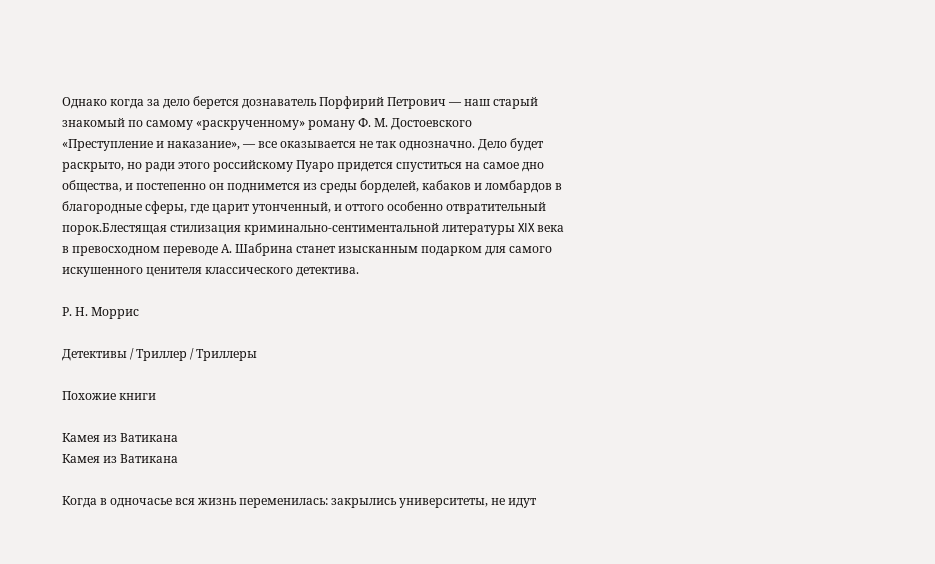Однако когда за дело берется дознаватель Порфирий Петрович — наш старый знакомый по самому «раскрученному» роману Ф. М. Достоевского «Преступление и наказание», — все оказывается не так однозначно. Дело будет раскрыто, но ради этого российскому Пуаро придется спуститься на самое дно общества, и постепенно он поднимется из среды борделей, кабаков и ломбардов в благородные сферы, где царит утонченный, и оттого особенно отвратительный порок.Блестящая стилизация криминально-сентиментальной литературы XIX века в превосходном переводе А. Шабрина станет изысканным подарком для самого искушенного ценителя классического детектива.

Р. Н. Моррис

Детективы / Триллер / Триллеры

Похожие книги

Камея из Ватикана
Камея из Ватикана

Когда в одночасье вся жизнь переменилась: закрылись университеты, не идут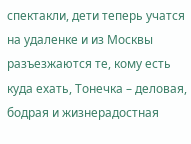спектакли, дети теперь учатся на удаленке и из Москвы разъезжаются те, кому есть куда ехать, Тонечка – деловая, бодрая и жизнерадостная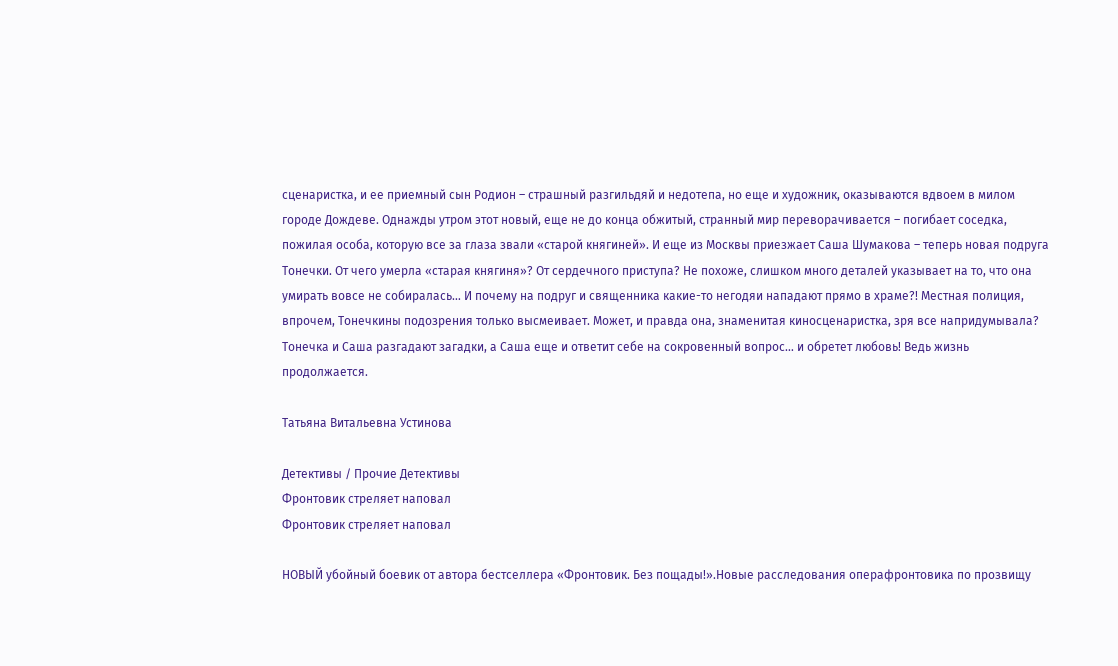сценаристка, и ее приемный сын Родион – страшный разгильдяй и недотепа, но еще и художник, оказываются вдвоем в милом городе Дождеве. Однажды утром этот новый, еще не до конца обжитый, странный мир переворачивается – погибает соседка, пожилая особа, которую все за глаза звали «старой княгиней». И еще из Москвы приезжает Саша Шумакова – теперь новая подруга Тонечки. От чего умерла «старая княгиня»? От сердечного приступа? Не похоже, слишком много деталей указывает на то, что она умирать вовсе не собиралась… И почему на подруг и священника какие-то негодяи нападают прямо в храме?! Местная полиция, впрочем, Тонечкины подозрения только высмеивает. Может, и правда она, знаменитая киносценаристка, зря все напридумывала? Тонечка и Саша разгадают загадки, а Саша еще и ответит себе на сокровенный вопрос… и обретет любовь! Ведь жизнь продолжается.

Татьяна Витальевна Устинова

Детективы / Прочие Детективы
Фронтовик стреляет наповал
Фронтовик стреляет наповал

НОВЫЙ убойный боевик от автора бестселлера «Фронтовик. Без пощады!».Новые расследования операфронтовика по прозвищу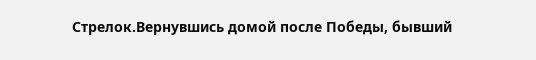Стрелок.Вернувшись домой после Победы, бывший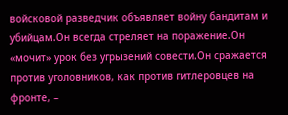войсковой разведчик объявляет войну бандитам и убийцам.Он всегда стреляет на поражение.Он «мочит» урок без угрызений совести.Он сражается против уголовников, как против гитлеровцев на фронте, –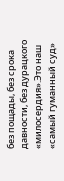без пощады, без срока давности, без дурацкого «милосердия».Это наш «самый гуманный суд»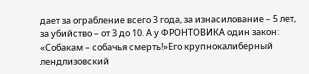дает за ограбление всего 3 года, за изнасилование – 5 лет, за убийство – от 3 до 10. А у ФРОНТОВИКА один закон: «Собакам – собачья смерть!»Его крупнокалиберный лендлизовский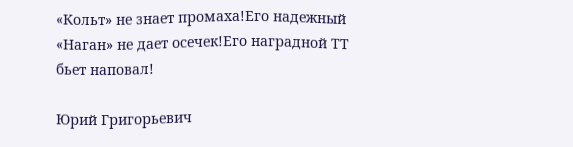«Кольт» не знает промаха!Его надежный «Наган» не дает осечек!Его наградной ТТ бьет наповал!

Юрий Григорьевич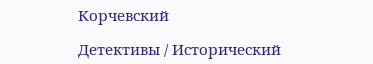Корчевский

Детективы / Исторический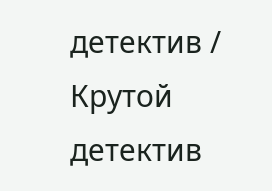детектив / Крутой детектив